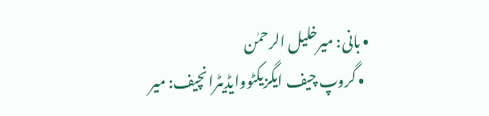• بانی: میرخلیل الرحمٰن
  • گروپ چیف ایگزیکٹووایڈیٹرانچیف: میر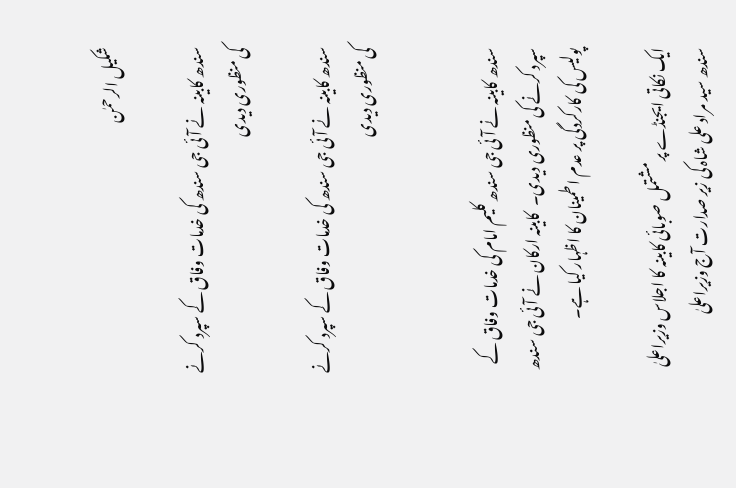شکیل الرحمٰن

سندھ کابینہ نے آئی جی سندھ کی خدمات وفاق کے سپرد کرنے کی منظوری دیدی

سندھ کابینہ نے آئی جی سندھ کی خدمات وفاق کے سپرد کرنے کی منظوری دیدی


سندھ کابینہ نے آئی جی سندھ کلیم امام کی خدمات وفاق کے سپرد کرنے کی منظوری دیدی۔  کابینہ ارکان نے آئی جی سندھ پولیس کی کارکردگی پر عدم اطمینان کا اظہار کیا ہے۔

ایک نکاتی ایجنڈے پر مشتمل صوبائی کابینہ کا اجلاس وزیراعلیٰ سندھ سید مراد علی شاہ کی زیر صدارت آج وزیراعلیٰ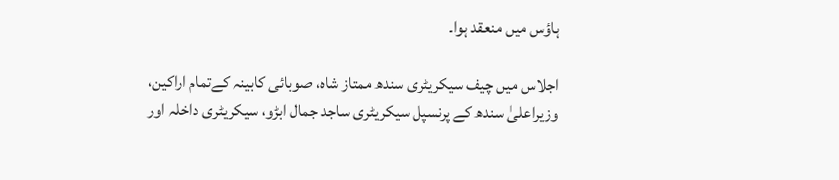ہاؤس میں منعقد ہوا۔

اجلاس میں چیف سیکریٹری سندھ ممتاز شاہ، صوبائی کابینہ کےتمام اراکین، وزیراعلیٰ سندھ کے پرنسپل سیکریٹری ساجد جمال ابڑو، سیکریٹری داخلہ اور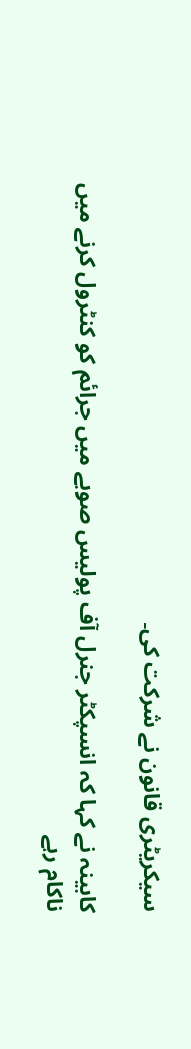سیکریٹری قانون نے شرکت کی۔

کابینہ نے کہا کہ انسپکٹر جنرل آف پولیس صوبے میں جرائم کو کنٹرول کرنے میں ناکام رہے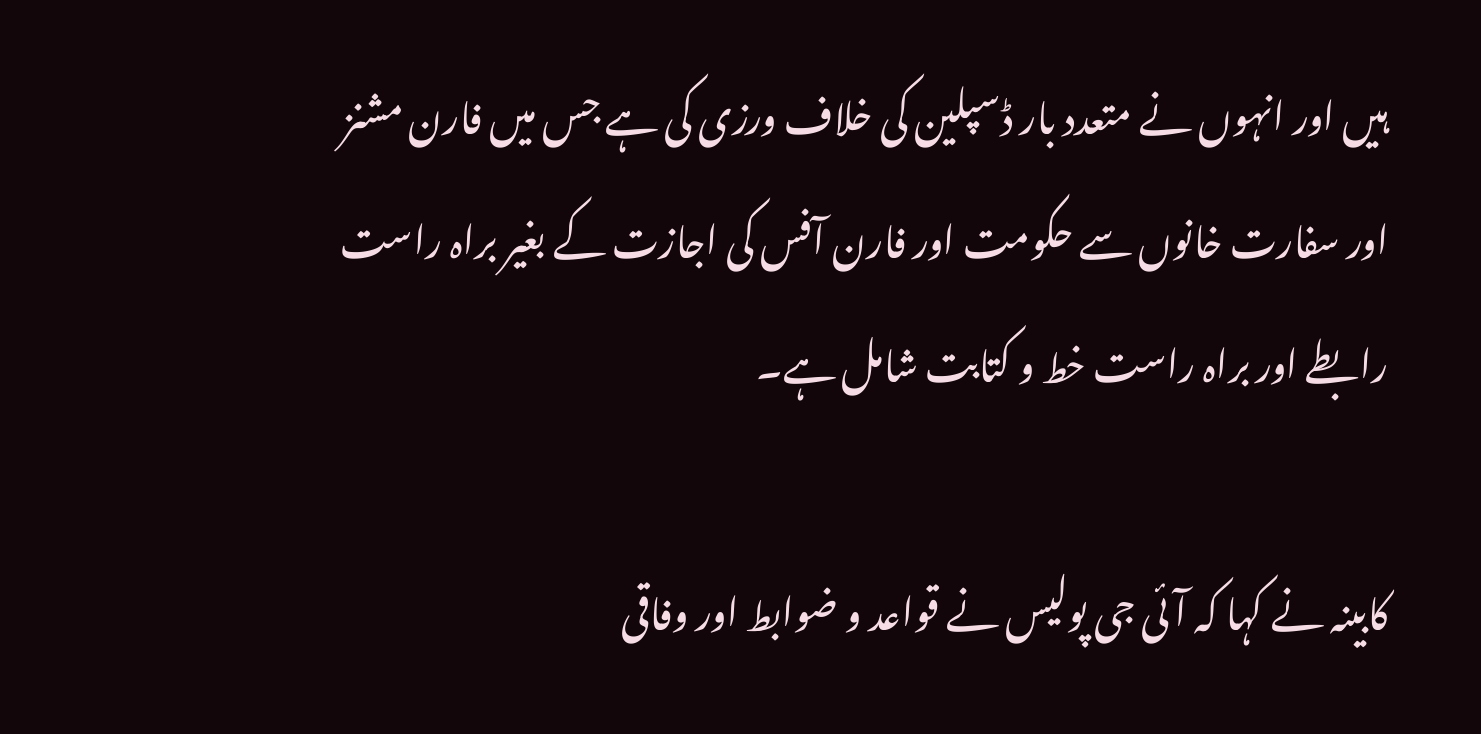ہیں اور انہوں نے متعدد بار ڈسپلین کی خلاف ورزی کی ہے جس میں فارن مشنز اور سفارت خانوں سے حکومت اور فارن آفس کی اجازت کے بغیر براہ راست رابطے اور براہ راست خط و کتابت شامل ہے۔

کابینہ نے کہا کہ آئی جی پولیس نے قواعد و ضوابط اور وفاقی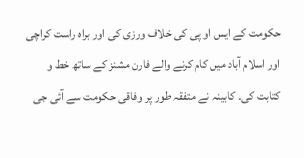حکومت کے ایس او پی کی خلاف ورزی کی اور براہ راست کراچی اور اسلام آباد میں کام کرنے والے فارن مشنز کے ساتھ خط و کتابت کی۔ کابینہ نے متفقہ طور پر وفاقی حکومت سے آئی جی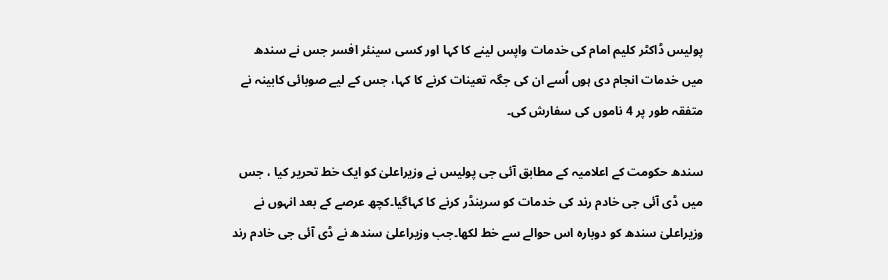پولیس ڈاکٹر کلیم امام کی خدمات واپس لینے کا کہا اور کسی سینئر افسر جس نے سندھ میں خدمات انجام دی ہوں اُسے ان کی جگہ تعینات کرنے کا کہا، جس کے لیے صوبائی کابینہ نے متفقہ طور پر 4 ناموں کی سفارش کی۔

سندھ حکومت کے اعلامیہ کے مطابق آئی جی پولیس نے وزیراعلیٰ کو ایک خط تحریر کیا ، جس میں ڈی آئی جی خادم رند کی خدمات کو سرینڈر کرنے کا کہاگیا۔کچھ عرصے کے بعد انہوں نے وزیراعلیٰ سندھ کو دوبارہ اس حوالے سے خط لکھا۔جب وزیراعلیٰ سندھ نے ڈی آئی جی خادم رند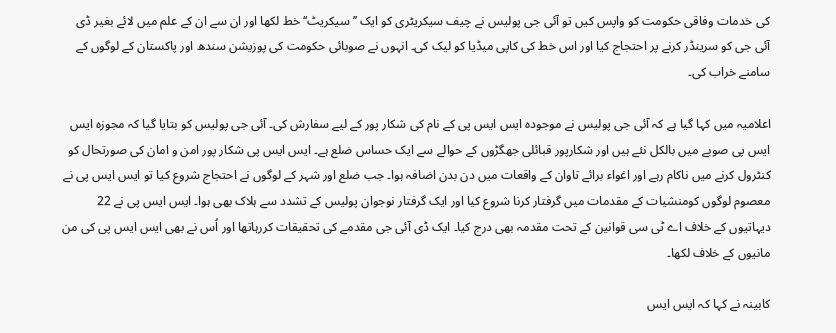کی خدمات وفاقی حکومت کو واپس کیں تو آئی جی پولیس نے چیف سیکریٹری کو ایک ’’ سیکریٹ‘‘ خط لکھا اور ان سے ان کے علم میں لائے بغیر ڈی آئی جی کو سرینڈر کرنے پر احتجاج کیا اور اس خط کی کاپی میڈیا کو لیک کی۔ انہوں نے صوبائی حکومت کی پوزیشن سندھ اور پاکستان کے لوگوں کے سامنے خراب کی۔

اعلامیہ میں کہا گیا ہے کہ آئی جی پولیس نے موجودہ ایس ایس پی کے نام کی شکار پور کے لیے سفارش کی۔ آئی جی پولیس کو بتایا گیا کہ مجوزہ ایس ایس پی صوبے میں بالکل نئے ہیں اور شکارپور قبائلی جھگڑوں کے حوالے سے ایک حساس ضلع ہے۔ ایس ایس پی شکار پور امن و امان کی صورتحال کو کنٹرول کرنے میں ناکام رہے اور اغواء برائے تاوان کے واقعات میں دن بدن اضافہ ہوا۔ جب ضلع اور شہر کے لوگوں نے احتجاج شروع کیا تو ایس ایس پی نے معصوم لوگوں کومنشیات کے مقدمات میں گرفتار کرنا شروع کیا اور ایک گرفتار نوجوان پولیس کے تشدد سے ہلاک بھی ہوا۔ ایس ایس پی نے 22 دیہاتیوں کے خلاف اے ٹی سی قوانین کے تحت مقدمہ بھی درج کیا۔ ایک ڈی آئی جی مقدمے کی تحقیقات کررہاتھا اور اُس نے بھی ایس ایس پی کی من مانیوں کے خلاف لکھا۔

کابینہ نے کہا کہ ایس ایس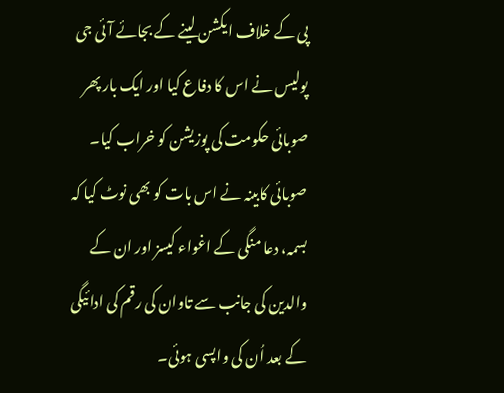پی کے خلاف ایکشن لینے کے بجائے آئی جی پولیس نے اس کا دفاع کیا اور ایک بار پھر صوبائی حکومت کی پوزیشن کو خراب کیا۔ صوبائی کابینہ نے اس بات کو بھی نوٹ کیا کہ بسمہ، دعا منگی کے اغواء کیسز اور ان کے والدین کی جانب سے تاوان کی رقم کی ادائیگی کے بعد اُن کی واپسی ہوئی۔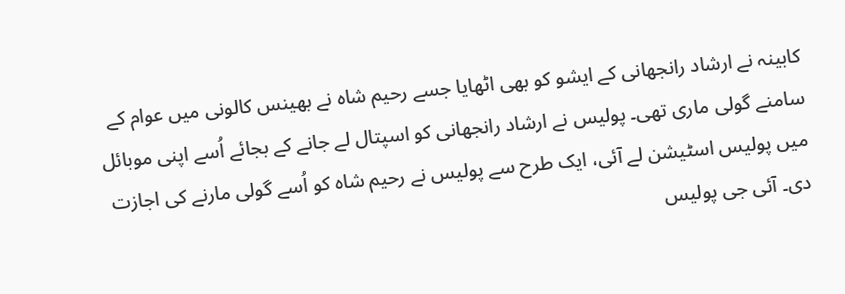کابینہ نے ارشاد رانجھانی کے ایشو کو بھی اٹھایا جسے رحیم شاہ نے بھینس کالونی میں عوام کے سامنے گولی ماری تھی۔ پولیس نے ارشاد رانجھانی کو اسپتال لے جانے کے بجائے اُسے اپنی موبائل میں پولیس اسٹیشن لے آئی، ایک طرح سے پولیس نے رحیم شاہ کو اُسے گولی مارنے کی اجازت دی۔ آئی جی پولیس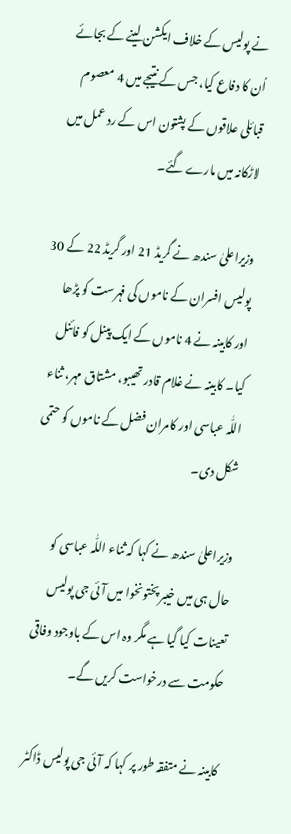نے پولیس کے خلاف ایکشن لینے کے بجائے اُن کا دفاع کیا، جس کے نتیجے میں 4 معصوم قبائلی علاقوں کے پشتون اس کے رد عمل میں لاڑکانہ میں مارے گئے۔

وزیراعلیٰ سندھ نے گریڈ 21 اور گریڈ 22 کے 30 پولیس افسران کے ناموں کی فہرست کو پڑھا اور کابینہ نے 4 ناموں کے ایک پینل کو فائنل کیا۔ کابینہ نے غلام قادر تھیبو، مشتاق مہر، ثناء اللّٰہ عباسی اور کامران فضل کے ناموں کو حتمی شکل دی۔

وزیراعلیٰ سندھ نے کہا کہ ثناء اللّٰہ عباسی کو حال ہی میں خیبر پختونخوا میں آئی جی پولیس تعینات کیا گیا ہے مگر وہ اس کے باوجود وفاقی حکومت سے درخواست کریں گے۔

کابینہ نے متفقہ طور پر کہا کہ آئی جی پولیس ڈاکٹر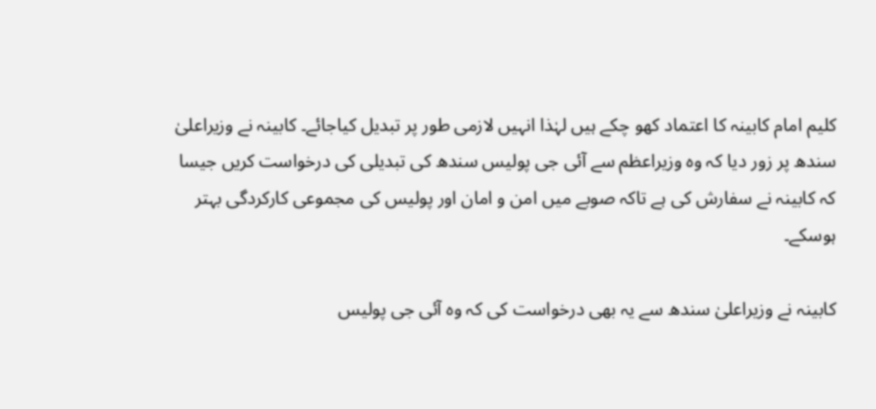کلیم امام کابینہ کا اعتماد کھو چکے ہیں لہٰذا انہیں لازمی طور پر تبدیل کیاجائے۔ کابینہ نے وزیراعلیٰ سندھ پر زور دیا کہ وہ وزیراعظم سے آئی جی پولیس سندھ کی تبدیلی کی درخواست کریں جیسا کہ کابینہ نے سفارش کی ہے تاکہ صوبے میں امن و امان اور پولیس کی مجموعی کارکردگی بہتر ہوسکے۔

کابینہ نے وزیراعلیٰ سندھ سے یہ بھی درخواست کی کہ وہ آئی جی پولیس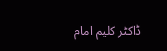ڈاکٹر کلیم امام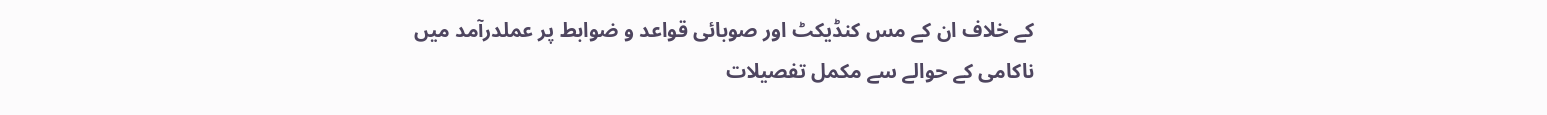کے خلاف ان کے مس کنڈیکٹ اور صوبائی قواعد و ضوابط پر عملدرآمد میں ناکامی کے حوالے سے مکمل تفصیلات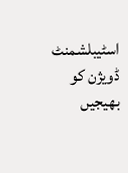اسٹیبلشمنٹ ڈویژن کو بھیجیں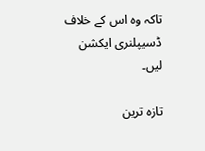تاکہ وہ اس کے خلاف ڈسیپلنری ایکشن لیں۔

تازہ ترین